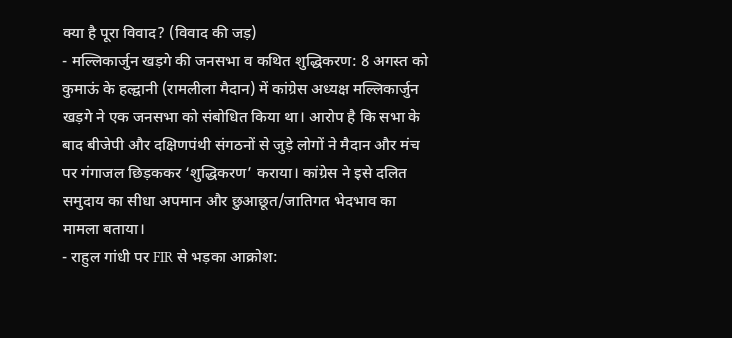क्या है पूरा विवाद? (विवाद की जड़)
- मल्लिकार्जुन खड़गे की जनसभा व कथित शुद्धिकरण: 8 अगस्त को कुमाऊं के हल्द्वानी (रामलीला मैदान) में कांग्रेस अध्यक्ष मल्लिकार्जुन खड़गे ने एक जनसभा को संबोधित किया था। आरोप है कि सभा के बाद बीजेपी और दक्षिणपंथी संगठनों से जुड़े लोगों ने मैदान और मंच पर गंगाजल छिड़ककर ‘शुद्धिकरण’ कराया। कांग्रेस ने इसे दलित समुदाय का सीधा अपमान और छुआछूत/जातिगत भेदभाव का मामला बताया।
- राहुल गांधी पर FIR से भड़का आक्रोश: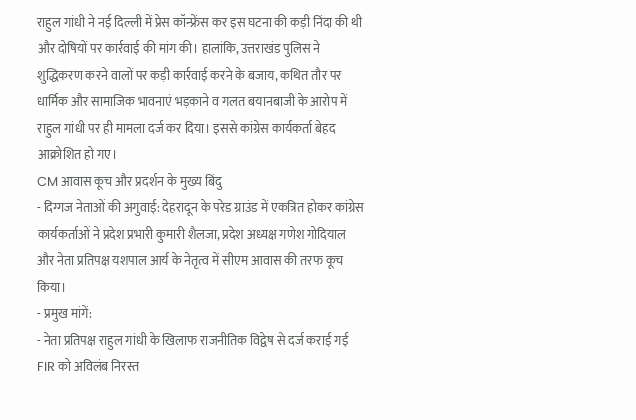राहुल गांधी ने नई दिल्ली में प्रेस कॉन्फ्रेंस कर इस घटना की कड़ी निंदा की थी और दोषियों पर कार्रवाई की मांग की। हालांकि, उत्तराखंड पुलिस ने शुद्धिकरण करने वालों पर कड़ी कार्रवाई करने के बजाय, कथित तौर पर धार्मिक और सामाजिक भावनाएं भड़काने व गलत बयानबाजी के आरोप में राहुल गांधी पर ही मामला दर्ज कर दिया। इससे कांग्रेस कार्यकर्ता बेहद आक्रोशित हो गए।
CM आवास कूच और प्रदर्शन के मुख्य बिंदु
- दिग्गज नेताओं की अगुवाई: देहरादून के परेड ग्राउंड में एकत्रित होकर कांग्रेस कार्यकर्ताओं ने प्रदेश प्रभारी कुमारी शैलजा, प्रदेश अध्यक्ष गणेश गोदियाल और नेता प्रतिपक्ष यशपाल आर्य के नेतृत्व में सीएम आवास की तरफ कूच किया।
- प्रमुख मांगें:
- नेता प्रतिपक्ष राहुल गांधी के खिलाफ राजनीतिक विद्वेष से दर्ज कराई गई FIR को अविलंब निरस्त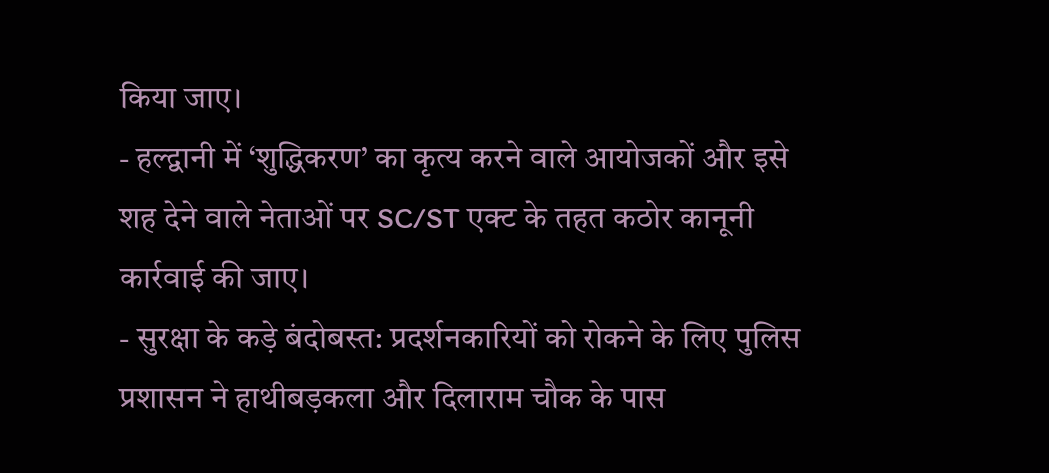किया जाए।
- हल्द्वानी में ‘शुद्धिकरण’ का कृत्य करने वाले आयोजकों और इसे शह देने वाले नेताओं पर SC/ST एक्ट के तहत कठोर कानूनी कार्रवाई की जाए।
- सुरक्षा के कड़े बंदोबस्त: प्रदर्शनकारियों को रोकने के लिए पुलिस प्रशासन ने हाथीबड़कला और दिलाराम चौक के पास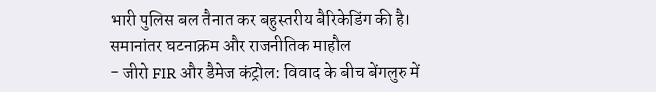भारी पुलिस बल तैनात कर बहुस्तरीय बैरिकेडिंग की है।
समानांतर घटनाक्रम और राजनीतिक माहौल
- जीरो FIR और डैमेज कंट्रोल: विवाद के बीच बेंगलुरु में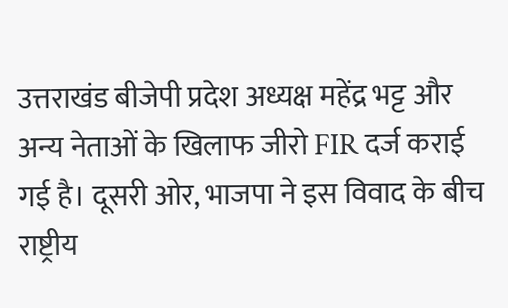उत्तराखंड बीजेपी प्रदेश अध्यक्ष महेंद्र भट्ट और अन्य नेताओं के खिलाफ जीरो FIR दर्ज कराई गई है। दूसरी ओर, भाजपा ने इस विवाद के बीच राष्ट्रीय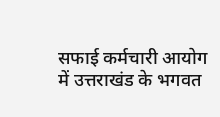सफाई कर्मचारी आयोग में उत्तराखंड के भगवत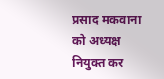प्रसाद मकवाना को अध्यक्ष नियुक्त कर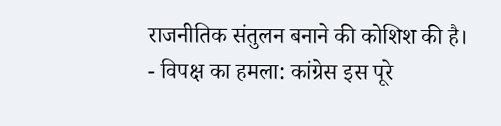राजनीतिक संतुलन बनाने की कोशिश की है।
- विपक्ष का हमला: कांग्रेस इस पूरे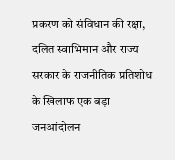प्रकरण को संविधान की रक्षा, दलित स्वाभिमान और राज्य सरकार के राजनीतिक प्रतिशोध के खिलाफ एक बड़ा जनआंदोलन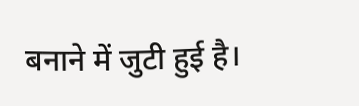बनाने में जुटी हुई है।